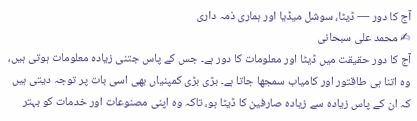آج کا دور — ڈیٹا، سوشل میڈیا اور ہماری ذمہ داری
✍ محمد علی سبحانی
آج کا دور حقیقت میں ڈیٹا اور معلومات کا دور ہے۔ جس کے پاس جتنی زیادہ معلومات ہوتی ہیں، وہ اتنا ہی طاقتور اور کامیاب سمجھا جاتا ہے۔ بڑی بڑی کمپنیاں بھی اسی بات پر توجہ دیتی ہیں کہ ان کے پاس زیادہ سے زیادہ صارفین کا ڈیٹا ہو، تاکہ وہ اپنی مصنوعات اور خدمات کو بہتر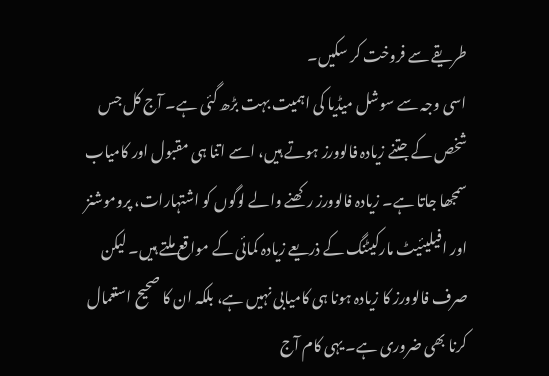طریقے سے فروخت کر سکیں۔
اسی وجہ سے سوشل میڈیا کی اہمیت بہت بڑھ گئی ہے۔ آج کل جس شخص کے جتنے زیادہ فالوورز ہوتے ہیں، اسے اتنا ہی مقبول اور کامیاب سمجھا جاتا ہے۔ زیادہ فالوورز رکھنے والے لوگوں کو اشتہارات، پروموشنز اور افیلیئیٹ مارکیٹنگ کے ذریعے زیادہ کمائی کے مواقع ملتے ہیں۔ لیکن صرف فالوورز کا زیادہ ہونا ہی کامیابی نہیں ہے، بلکہ ان کا صحیح استعمال کرنا بھی ضروری ہے۔ یہی کام آج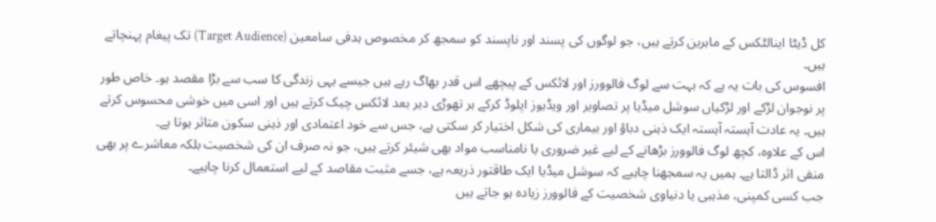کل ڈیٹا اینالٹکس کے ماہرین کرتے ہیں، جو لوگوں کی پسند اور ناپسند کو سمجھ کر مخصوص ہدفی سامعین (Target Audience) تک پیغام پہنچاتے ہیں۔
افسوس کی بات یہ ہے کہ بہت سے لوگ فالوورز اور لائکس کے پیچھے اس قدر بھاگ رہے ہیں جیسے یہی زندگی کا سب سے بڑا مقصد ہو۔ خاص طور پر نوجوان لڑکے اور لڑکیاں سوشل میڈیا پر تصاویر اور ویڈیوز اپلوڈ کرکے ہر تھوڑی دیر بعد لائکس چیک کرتے ہیں اور اسی میں خوشی محسوس کرتے ہیں۔ یہ عادت آہستہ آہستہ ایک ذہنی دباؤ اور بیماری کی شکل اختیار کر سکتی ہے، جس سے خود اعتمادی اور ذہنی سکون متاثر ہوتا ہے۔
اس کے علاوہ، کچھ لوگ فالوورز بڑھانے کے لیے غیر ضروری یا نامناسب مواد بھی شیئر کرتے ہیں، جو نہ صرف ان کی شخصیت بلکہ معاشرے پر بھی منفی اثر ڈالتا ہے۔ ہمیں یہ سمجھنا چاہیے کہ سوشل میڈیا ایک طاقتور ذریعہ ہے، جسے مثبت مقاصد کے لیے استعمال کرنا چاہیے۔
جب کسی کمپنی، مذہبی یا دنیاوی شخصیت کے فالوورز زیادہ ہو جاتے ہیں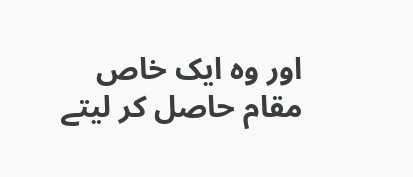اور وہ ایک خاص مقام حاصل کر لیتے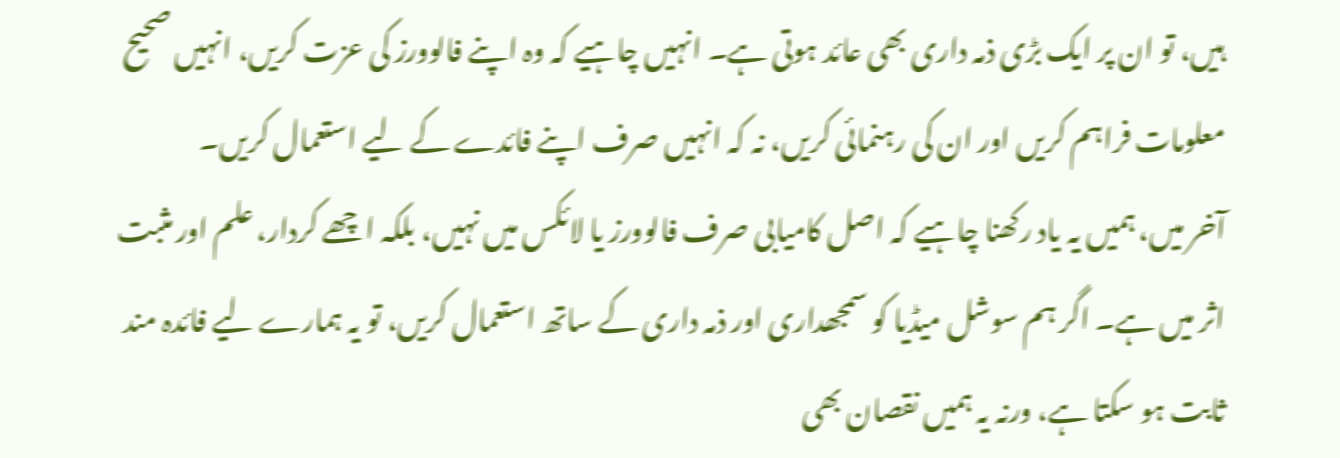ہیں، تو ان پر ایک بڑی ذمہ داری بھی عائد ہوتی ہے۔ انہیں چاہیے کہ وہ اپنے فالوورز کی عزت کریں، انہیں صحیح معلومات فراہم کریں اور ان کی رہنمائی کریں، نہ کہ انہیں صرف اپنے فائدے کے لیے استعمال کریں۔
آخر میں، ہمیں یہ یاد رکھنا چاہیے کہ اصل کامیابی صرف فالوورز یا لائکس میں نہیں، بلکہ اچھے کردار، علم اور مثبت اثر میں ہے۔ اگر ہم سوشل میڈیا کو سمجھداری اور ذمہ داری کے ساتھ استعمال کریں، تو یہ ہمارے لیے فائدہ مند ثابت ہو سکتا ہے، ورنہ یہ ہمیں نقصان بھی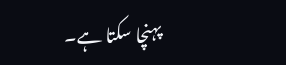پہنچا سکتا ہے۔